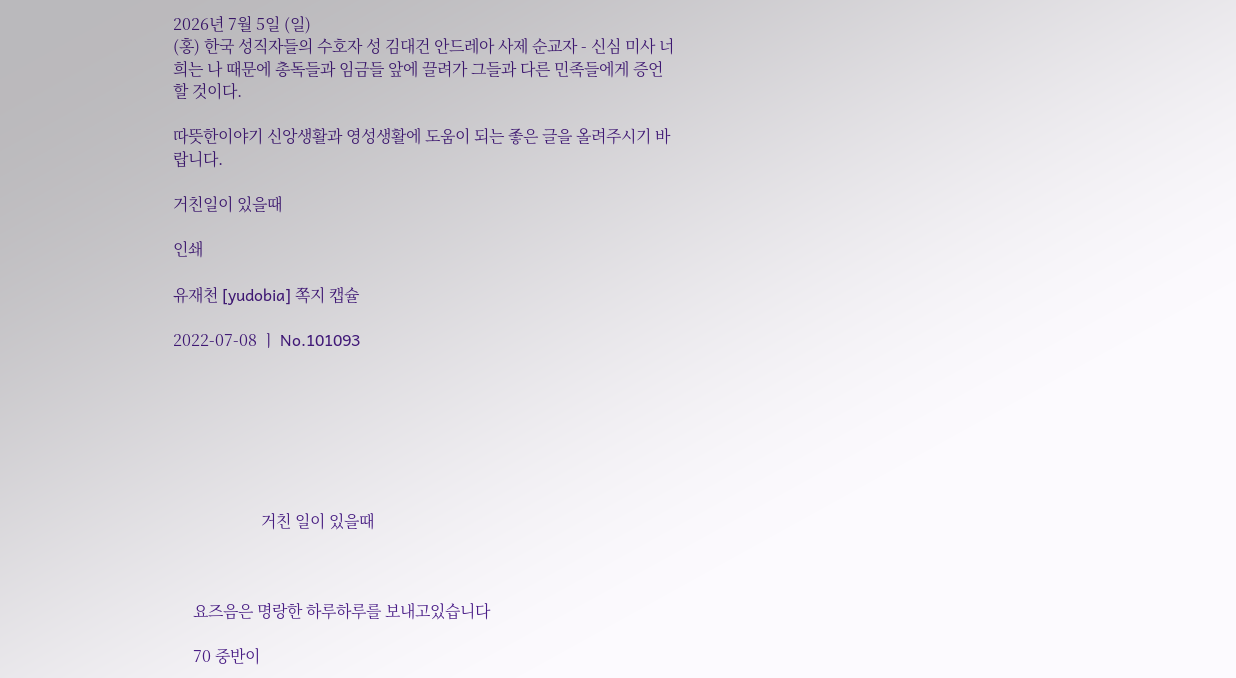2026년 7월 5일 (일)
(홍) 한국 성직자들의 수호자 성 김대건 안드레아 사제 순교자 - 신심 미사 너희는 나 때문에 총독들과 임금들 앞에 끌려가 그들과 다른 민족들에게 증언할 것이다.

따뜻한이야기 신앙생활과 영성생활에 도움이 되는 좋은 글을 올려주시기 바랍니다.

거친일이 있을때

인쇄

유재천 [yudobia] 쪽지 캡슐

2022-07-08 ㅣ No.101093







                      거친 일이 있을때



     요즈음은 명랑한 하루하루를 보내고있습니다

     70 중반이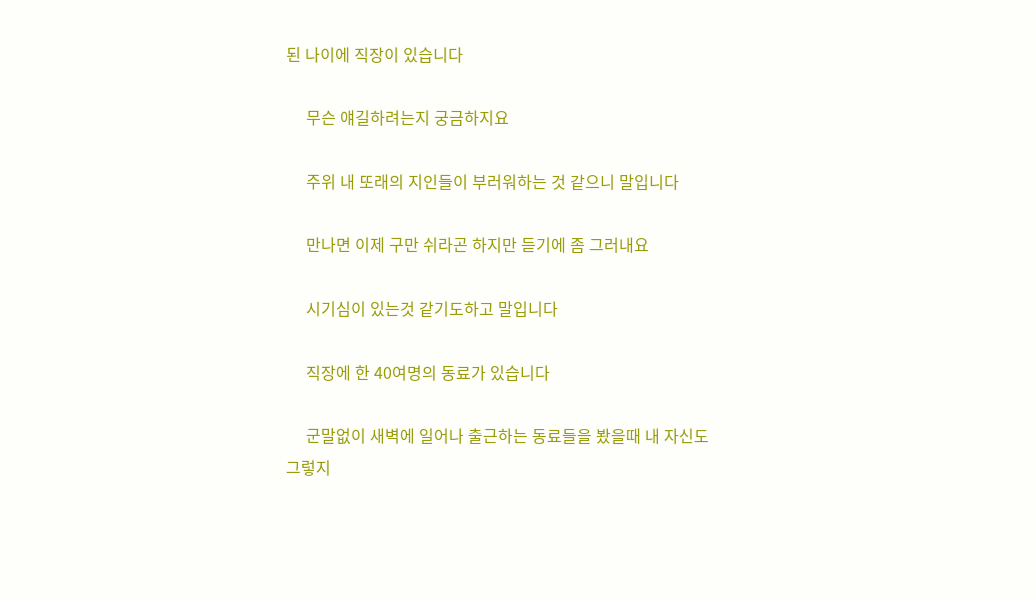된 나이에 직장이 있습니다

     무슨 얘길하려는지 궁금하지요

     주위 내 또래의 지인들이 부러워하는 것 같으니 말입니다

     만나면 이제 구만 쉬라곤 하지만 듣기에 좀 그러내요

     시기심이 있는것 같기도하고 말입니다

     직장에 한 40여명의 동료가 있습니다

     군말없이 새벽에 일어나 출근하는 동료들을 봤을때 내 자신도 그렇지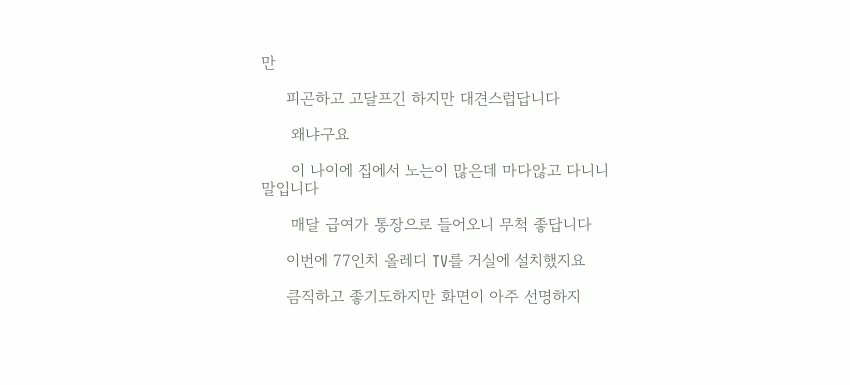만

     피곤하고 고달프긴 하지만 대견스럽답니다

      왜냐구요

      이 나이에 집에서 노는이 많은데 마다않고 다니니 말입니다

      매달 급여가 통장으로 들어오니 무척 좋답니다

     이번에 77인치 올레디 TV를 거실에 설치했지요

     큼직하고 좋기도하지만 화면이 아주 선명하지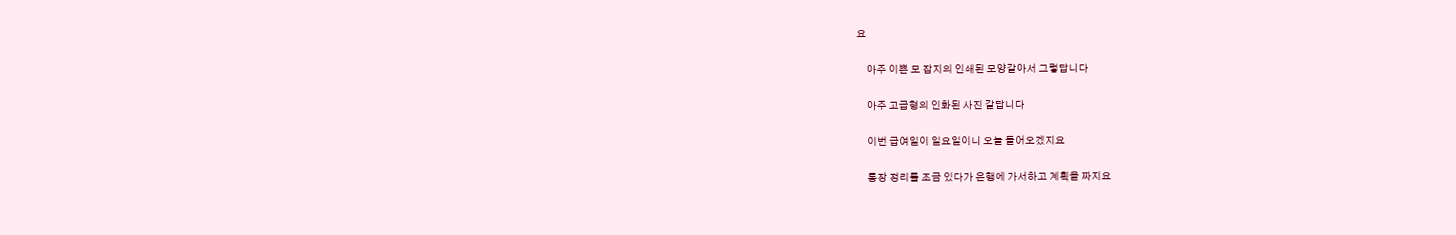요

     아주 이쁜 모 잡지의 인쇄된 모양같아서 그렇답니다

     아주 고급형의 인화된 사진 같답니다

     이번 급여일이 일요일이니 오늘 들어오겠지요

     통장 정리를 조금 있다가 은행에 가서하고 계획을 짜지요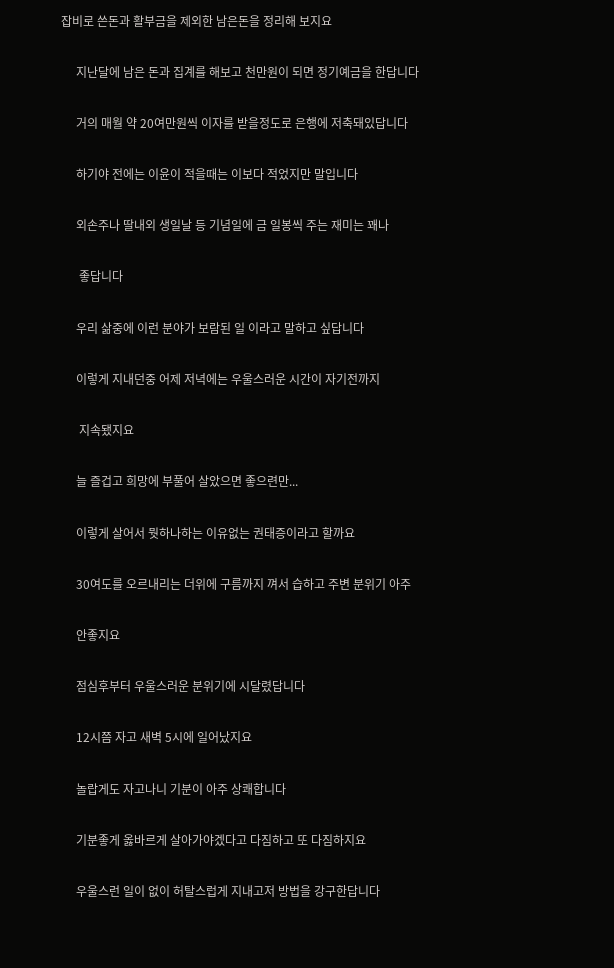잡비로 쓴돈과 활부금을 제외한 남은돈을 정리해 보지요

     지난달에 남은 돈과 집계를 해보고 천만원이 되면 정기예금을 한답니다

     거의 매월 약 20여만원씩 이자를 받을정도로 은행에 저축돼있답니다

     하기야 전에는 이윤이 적을때는 이보다 적었지만 말입니다

     외손주나 딸내외 생일날 등 기념일에 금 일봉씩 주는 재미는 꽤나

      좋답니다

     우리 삶중에 이런 분야가 보람된 일 이라고 말하고 싶답니다

     이렇게 지내던중 어제 저녁에는 우울스러운 시간이 자기전까지

      지속됐지요

     늘 즐겁고 희망에 부풀어 살았으면 좋으련만...

     이렇게 살어서 뭣하나하는 이유없는 권태증이라고 할까요

     30여도를 오르내리는 더위에 구름까지 껴서 습하고 주변 분위기 아주

     안좋지요

     점심후부터 우울스러운 분위기에 시달렸답니다

     12시쯤 자고 새벽 5시에 일어났지요

     놀랍게도 자고나니 기분이 아주 상쾌합니다

     기분좋게 옳바르게 살아가야겠다고 다짐하고 또 다짐하지요

     우울스런 일이 없이 허탈스럽게 지내고저 방법을 강구한답니다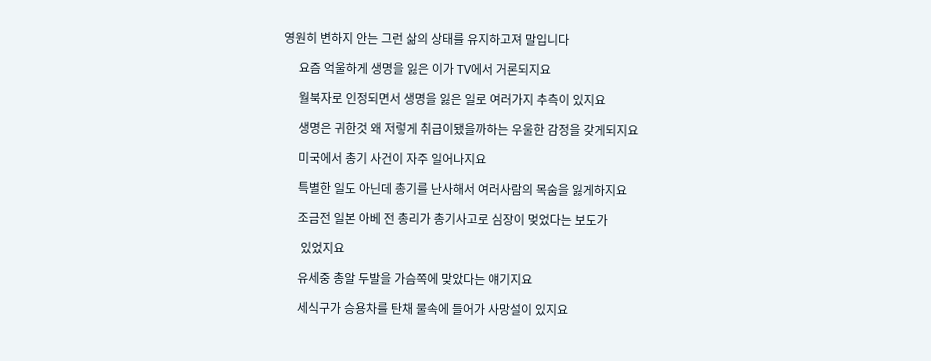영원히 변하지 안는 그런 삶의 상태를 유지하고져 말입니다

     요즘 억울하게 생명을 잃은 이가 TV에서 거론되지요

     월북자로 인정되면서 생명을 잃은 일로 여러가지 추측이 있지요

     생명은 귀한것 왜 저렇게 취급이됐을까하는 우울한 감정을 갖게되지요

     미국에서 총기 사건이 자주 일어나지요

     특별한 일도 아닌데 총기를 난사해서 여러사람의 목숨을 잃게하지요

     조금전 일본 아베 전 총리가 총기사고로 심장이 멎었다는 보도가

      있었지요

     유세중 총알 두발을 가슴쪽에 맞았다는 얘기지요

     세식구가 승용차를 탄채 물속에 들어가 사망설이 있지요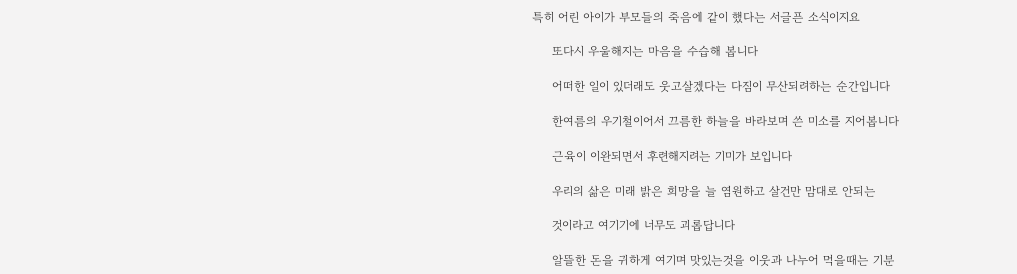특히 어린 아이가 부모들의 죽음에 같이 했다는 서글픈 소식이지요

     또다시 우울해지는 마음을 수습해 봅니다

     어떠한 일이 있더래도 웃고살겠다는 다짐이 무산되려하는 순간입니다

     한여름의 우기철이어서 끄름한 하늘을 바라보며 쓴 미소를 지어봅니다

     근육이 이완되면서 후련해지려는 기미가 보입니다

     우리의 삶은 미래 밝은 희망을 늘 염원하고 살건만 맘대로 안되는

     것이라고 여기기에 너무도 괴롭답니다

     알뜰한 돈을 귀하게 여기며 맛있는것을 이웃과 나누어 먹을때는 기분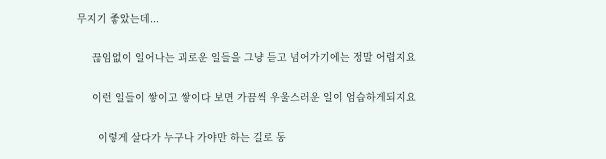무지기 좋았는데...

     끊임없이 일어나는 괴로운 일들을 그냥 듣고 넘어가기에는 정말 어렵지요

     이런 일들이 쌓이고 쌓이다 보면 가끔씩 우울스러운 일이 엄습하게되지요

       이렇게 살다가 누구나 가야만 하는 길로 동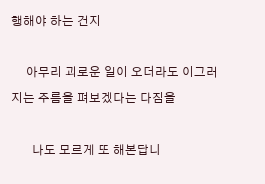행해야 하는 건지

     아무리 괴로운 일이 오더라도 이그러지는 주름을 펴보겠다는 다짐을

       나도 모르게 또 해본답니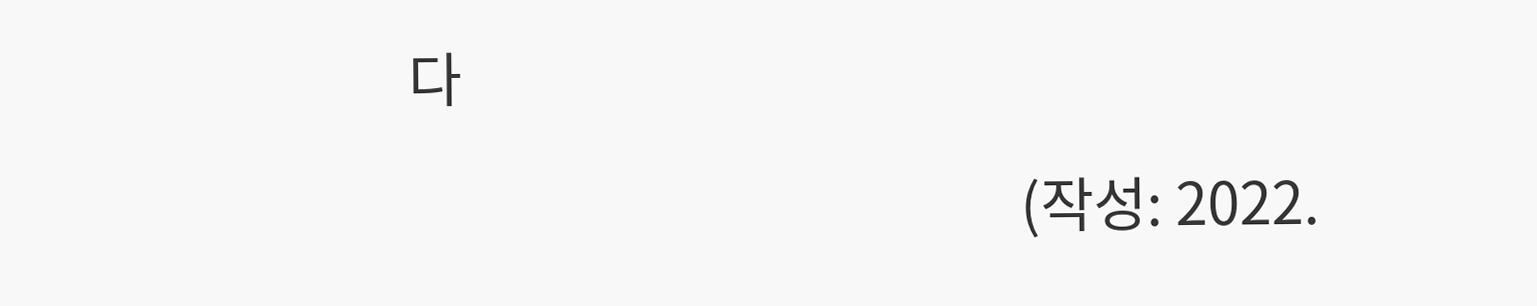다

                                               (작성: 2022.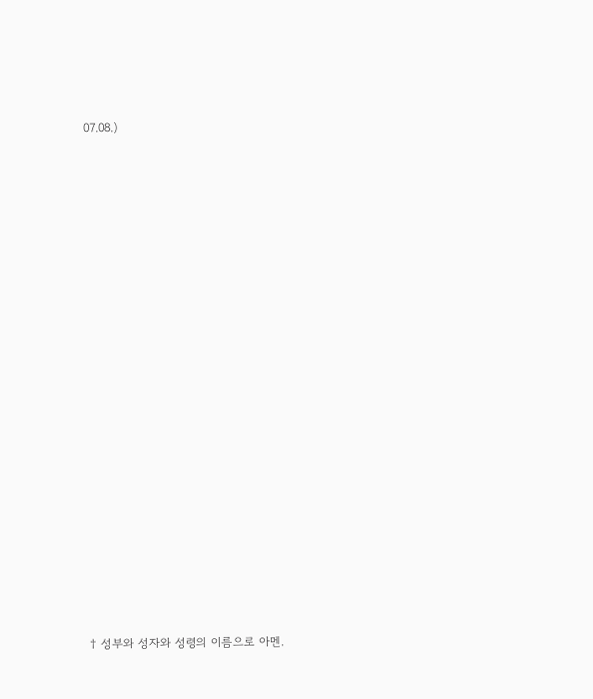07.08.)




















† 성부와 성자와 성령의 이름으로 아멘.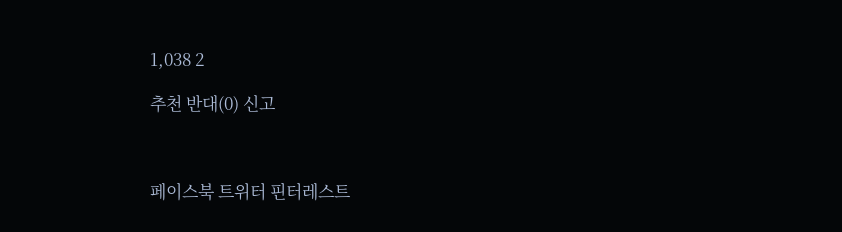1,038 2

추천 반대(0) 신고



페이스북 트위터 핀터레스트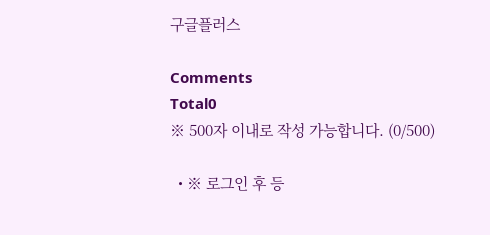구글플러스

Comments
Total0
※ 500자 이내로 작성 가능합니다. (0/500)

  • ※ 로그인 후 등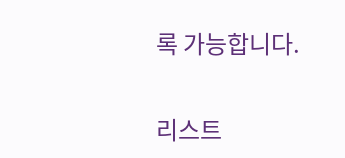록 가능합니다.

리스트